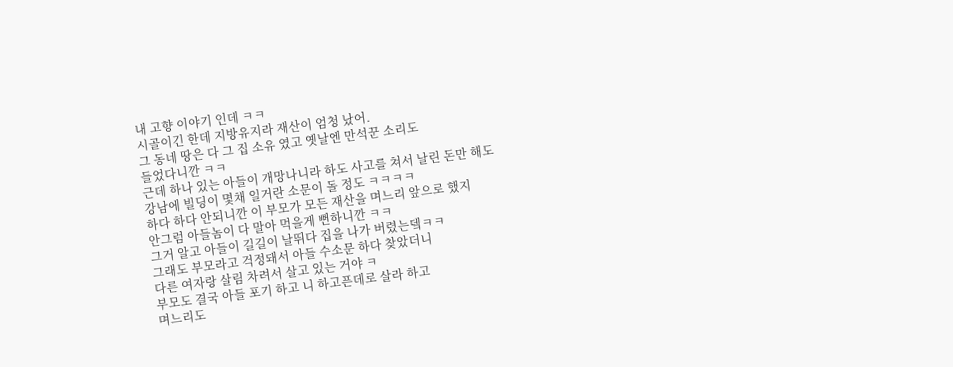내 고향 이야기 인데 ㅋㅋ
시골이긴 한데 지방유지라 재산이 엄청 났어.
그 동네 땅은 다 그 집 소유 였고 옛날엔 만석꾼 소리도
들었다니깐 ㅋㅋ
근데 하나 있는 아들이 개망나니라 하도 사고를 쳐서 날린 돈만 해도
강남에 빌딩이 몇채 일거란 소문이 돌 정도 ㅋㅋㅋㅋ
하다 하다 안되니깐 이 부모가 모든 재산을 며느리 앞으로 했지
안그럼 아들놈이 다 말아 먹을게 뻔하니깐 ㅋㅋ
그거 알고 아들이 길길이 날뛰다 집을 나가 버렸는뎈ㅋㅋ
그래도 부모라고 걱정돼서 아들 수소문 하다 찾았더니
다른 여자랑 살림 차려서 살고 있는 거야 ㅋ
부모도 결국 아들 포기 하고 니 하고픈데로 살라 하고
며느리도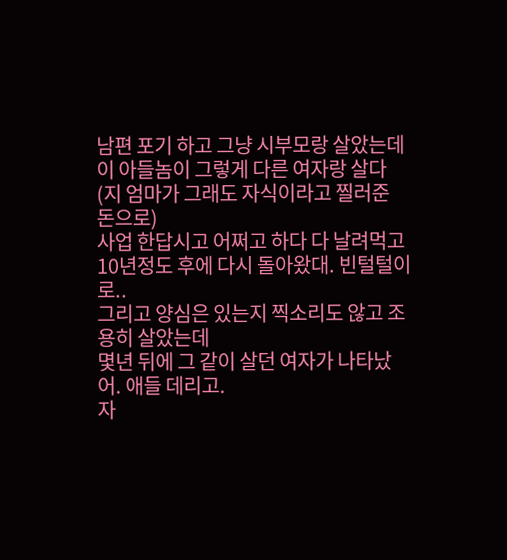남편 포기 하고 그냥 시부모랑 살았는데
이 아들놈이 그렇게 다른 여자랑 살다 (지 엄마가 그래도 자식이라고 찔러준 돈으로)
사업 한답시고 어쩌고 하다 다 날려먹고
10년정도 후에 다시 돌아왔대. 빈털털이로..
그리고 양심은 있는지 찍소리도 않고 조용히 살았는데
몇년 뒤에 그 같이 살던 여자가 나타났어. 애들 데리고.
자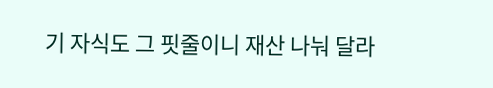기 자식도 그 핏줄이니 재산 나눠 달라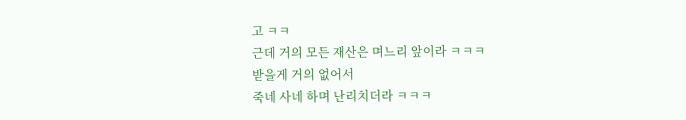고 ㅋㅋ
근데 거의 모든 재산은 며느리 앞이라 ㅋㅋㅋ
받을게 거의 없어서
죽네 사네 하며 난리치더라 ㅋㅋㅋ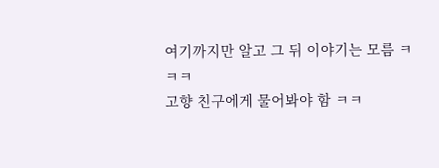여기까지만 알고 그 뒤 이야기는 모름 ㅋㅋㅋ
고향 친구에게 물어봐야 함 ㅋㅋ